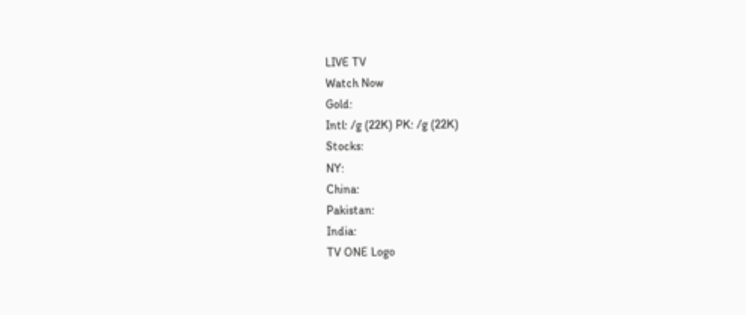LIVE TV
Watch Now
Gold:
Intl: /g (22K) PK: /g (22K)
Stocks:
NY:
China:
Pakistan:
India:
TV ONE Logo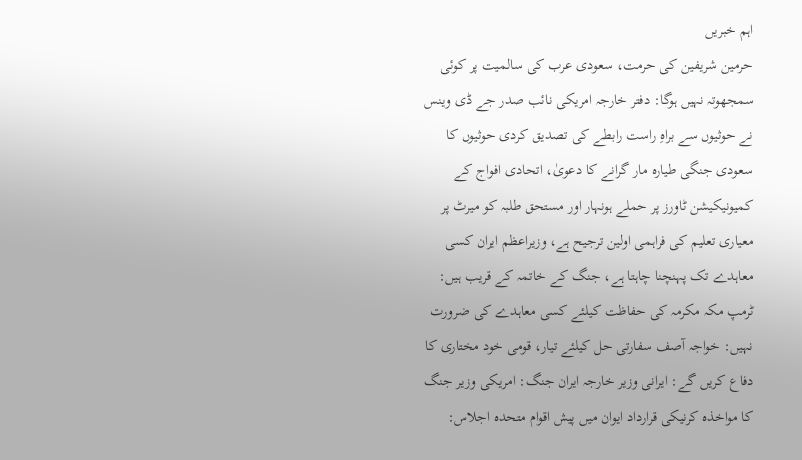اہم خبریں
حرمین شریفین کی حرمت، سعودی عرب کی سالمیت پر کوئی سمجھوتہ نہیں ہوگا: دفتر خارجہ امریکی نائب صدر جے ڈی وینس نے حوثیوں سے براہِ راست رابطے کی تصدیق کردی حوثیوں کا سعودی جنگی طیارہ مار گرانے کا دعویٰ، اتحادی افواج کے کمیونیکیشن ٹاورز پر حملے ہونہار اور مستحق طلبہ کو میرٹ پر معیاری تعلیم کی فراہمی اولین ترجیح ہے، وزیراعظم ایران کسی معاہدے تک پہنچنا چاہتا ہے، جنگ کے خاتمہ کے قریب ہیں: ٹرمپ مکہ مکرمہ کی حفاظت کیلئے کسی معاہدے کی ضرورت نہیں: خواجہ آصف سفارتی حل کیلئے تیار، قومی خود مختاری کا دفاع کریں گے: ایرانی وزیر خارجہ ایران جنگ: امریکی وزیر جنگ کا مواخذہ کرنیکی قرارداد ایوان میں پیش اقوام متحدہ اجلاس: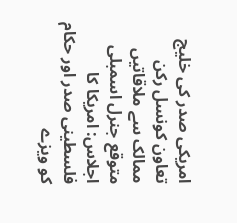امریکی صدر کی خلیج تعاون کونسل رکن ممالک سے ملاقاتیں متوقع جنرل اسمبلی اجلاس: امریکا کا فلسطینی صدر اور حکام کو ویزے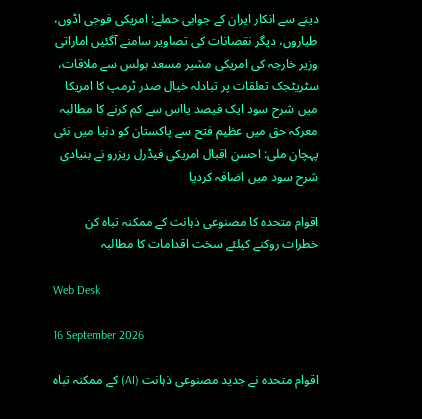دینے سے انکار ایران کے جوابی حملے: امریکی فوجی اڈوں، طیاروں، دیگر نقصانات کی تصاویر سامنے آگئیں اماراتی وزیر خارجہ کی امریکی مشیر مسعد بولس سے ملاقات، سٹریٹجک تعلقات پر تبادلہ خیال صدر ٹرمپ کا امریکا میں شرح سود ایک فیصد یااس سے کم کرنے کا مطالبہ معرکہ حق میں عظیم فتح سے پاکستان کو دنیا میں نئی پہچان ملی: احسن اقبال امریکی فیڈرل ریزرو نے بنیادی شرح سود میں اضافہ کردیا

اقوام متحدہ کا مصنوعی ذہانت کے ممکنہ تباہ کن خطرات روکنے کیلئے سخت اقدامات کا مطالبہ

Web Desk

16 September 2026

اقوام متحدہ نے جدید مصنوعی ذہانت (AI) کے ممکنہ تباہ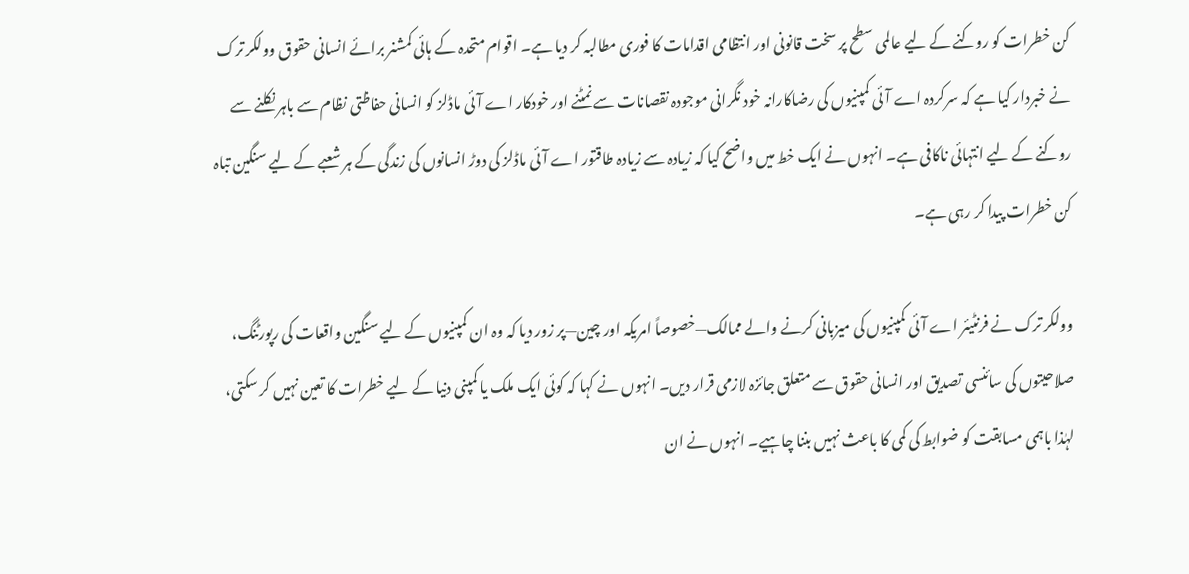کن خطرات کو روکنے کے لیے عالمی سطح پر سخت قانونی اور انتظامی اقدامات کا فوری مطالبہ کر دیا ہے۔ اقوام متحدہ کے ہائی کمشنر برائے انسانی حقوق وولکر ترک نے خبردار کیا ہے کہ سرکردہ اے آئی کمپنیوں کی رضاکارانہ خود نگرانی موجودہ نقصانات سے نمٹنے اور خودکار اے آئی ماڈلز کو انسانی حفاظتی نظام سے باہر نکلنے سے روکنے کے لیے انتہائی ناکافی ہے۔ انہوں نے ایک خط میں واضح کیا کہ زیادہ سے زیادہ طاقتور اے آئی ماڈلز کی دوڑ انسانوں کی زندگی کے ہر شعبے کے لیے سنگین تباہ کن خطرات پیدا کر رہی ہے۔

وولکر ترک نے فرنٹیئر اے آئی کمپنیوں کی میزبانی کرنے والے ممالک—خصوصاً امریکہ اور چین—پر زور دیا کہ وہ ان کمپنیوں کے لیے سنگین واقعات کی رپورٹنگ، صلاحیتوں کی سائنسی تصدیق اور انسانی حقوق سے متعلق جائزہ لازمی قرار دیں۔ انہوں نے کہا کہ کوئی ایک ملک یا کمپنی دنیا کے لیے خطرات کا تعین نہیں کر سکتی، لہٰذا باہمی مسابقت کو ضوابط کی کمی کا باعث نہیں بننا چاہیے۔ انہوں نے ان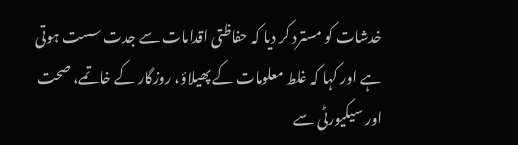خدشات کو مسترد کر دیا کہ حفاظتی اقدامات سے جدت سست ہوتی ہے اور کہا کہ غلط معلومات کے پھیلاؤ، روزگار کے خاتمے، صحت اور سیکیورٹی سے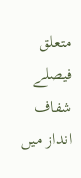متعلق فیصلے شفاف انداز میں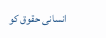انسانی حقوق کو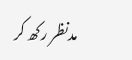مدنظر رکھ کر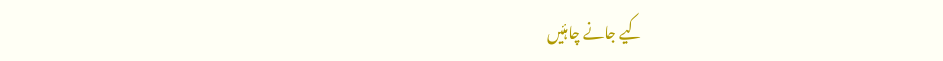کیے جانے چاہئیں